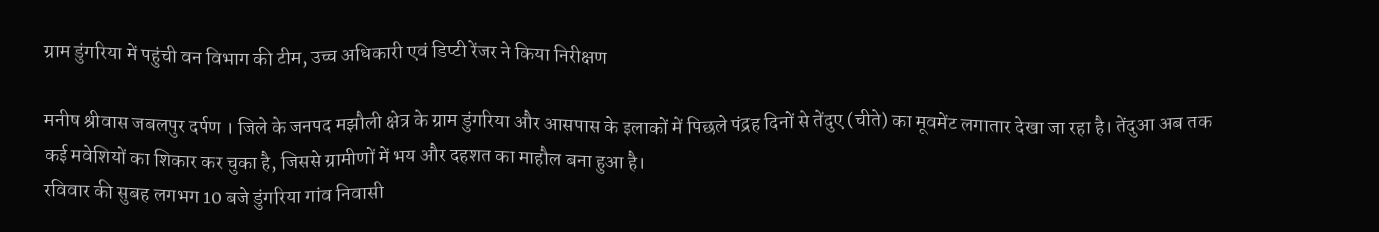ग्राम डुंगरिया में पहुंची वन विभाग की टीम, उच्च अधिकारी एवं डिप्टी रेंजर ने किया निरीक्षण

मनीष श्रीवास जबलपुर दर्पण । जिले के जनपद मझौली क्षेत्र के ग्राम डुंगरिया और आसपास के इलाकों में पिछले पंद्रह दिनों से तेंदुए (चीते) का मूवमेंट लगातार देखा जा रहा है। तेंदुआ अब तक कई मवेशियों का शिकार कर चुका है, जिससे ग्रामीणों में भय और दहशत का माहौल बना हुआ है।
रविवार की सुबह लगभग 10 बजे डुंगरिया गांव निवासी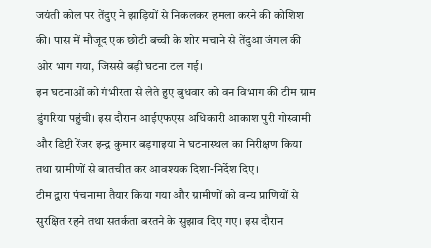जयंती कोल पर तेंदुए ने झाड़ियों से निकलकर हमला करने की कोशिश की। पास में मौजूद एक छोटी बच्ची के शोर मचाने से तेंदुआ जंगल की ओर भाग गया, जिससे बड़ी घटना टल गई।
इन घटनाओं को गंभीरता से लेते हुए बुधवार को वन विभाग की टीम ग्राम डुंगरिया पहुंची। इस दौरान आईएफएस अधिकारी आकाश पुरी गोस्वामी और डिप्टी रेंजर इन्द्र कुमार बड़गाइया ने घटनास्थल का निरीक्षण किया तथा ग्रामीणों से बातचीत कर आवश्यक दिशा-निर्देश दिए।
टीम द्वारा पंचनामा तैयार किया गया और ग्रामीणों को वन्य प्राणियों से सुरक्षित रहने तथा सतर्कता बरतने के सुझाव दिए गए। इस दौरान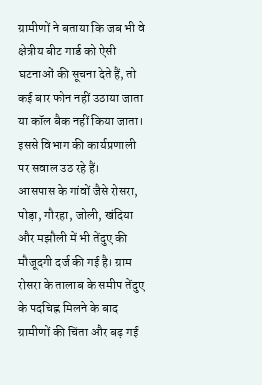ग्रामीणों ने बताया कि जब भी वे क्षेत्रीय बीट गार्ड को ऐसी घटनाओं की सूचना देते हैं, तो कई बार फोन नहीं उठाया जाता या कॉल बैक नहीं किया जाता। इससे विभाग की कार्यप्रणाली पर सवाल उठ रहे हैं।
आसपास के गांवों जैसे रोसरा, पोड़ा, गौरहा, जोली, खंदिया और मझौली में भी तेंदुए की मौजूदगी दर्ज की गई है। ग्राम रोसरा के तालाब के समीप तेंदुए के पदचिह्न मिलने के बाद ग्रामीणों की चिंता और बढ़ गई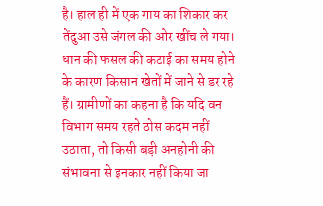है। हाल ही में एक गाय का शिकार कर तेंदुआ उसे जंगल की ओर खींच ले गया।
धान की फसल की कटाई का समय होने के कारण किसान खेतों में जाने से डर रहे हैं। ग्रामीणों का कहना है कि यदि वन विभाग समय रहते ठोस कदम नहीं उठाता, तो किसी बड़ी अनहोनी की संभावना से इनकार नहीं किया जा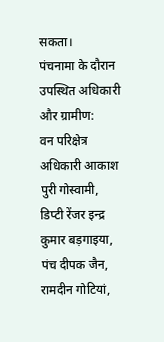सकता।
पंचनामा के दौरान उपस्थित अधिकारी और ग्रामीण:
वन परिक्षेत्र अधिकारी आकाश पुरी गोस्वामी, डिप्टी रेंजर इन्द्र कुमार बड़गाइया, पंच दीपक जैन, रामदीन गोटियां,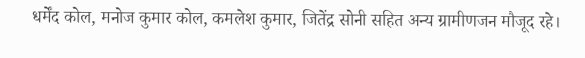धर्मेंद कोल, मनोज कुमार कोल, कमलेश कुमार, जितेंद्र सोनी सहित अन्य ग्रामीणजन मौजूद रहे।